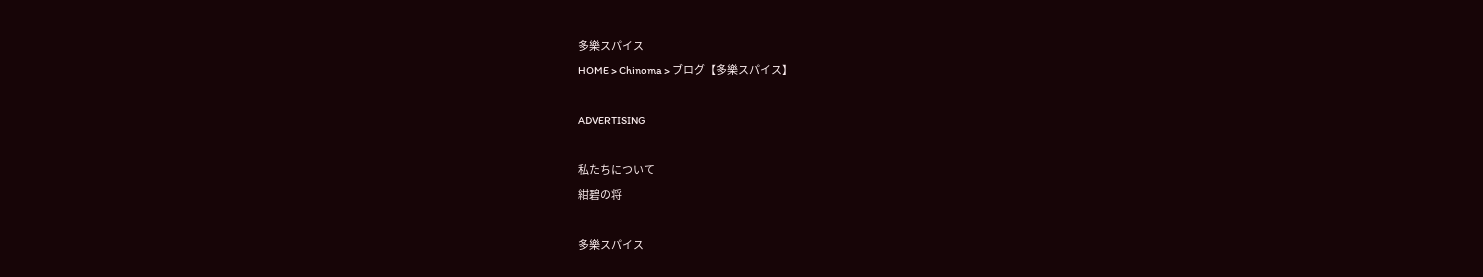多樂スパイス
HOME > Chinoma > ブログ【多樂スパイス】

ADVERTISING

私たちについて
紺碧の将

多樂スパイス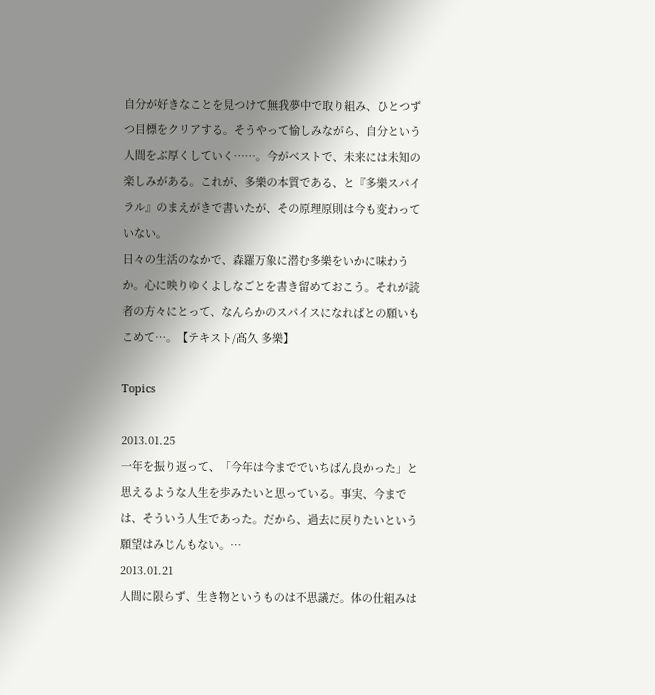自分が好きなことを見つけて無我夢中で取り組み、ひとつずつ目標をクリアする。そうやって愉しみながら、自分という人間をぶ厚くしていく……。今がベストで、未来には未知の楽しみがある。これが、多樂の本質である、と『多樂スパイラル』のまえがきで書いたが、その原理原則は今も変わっていない。
日々の生活のなかで、森羅万象に潜む多樂をいかに味わうか。心に映りゆくよしなごとを書き留めておこう。それが読者の方々にとって、なんらかのスパイスになればとの願いもこめて…。【テキスト/髙久 多樂】

Topics

2013.01.25
一年を振り返って、「今年は今まででいちばん良かった」と思えるような人生を歩みたいと思っている。事実、今までは、そういう人生であった。だから、過去に戻りたいという願望はみじんもない。…
2013.01.21
人間に限らず、生き物というものは不思議だ。体の仕組みは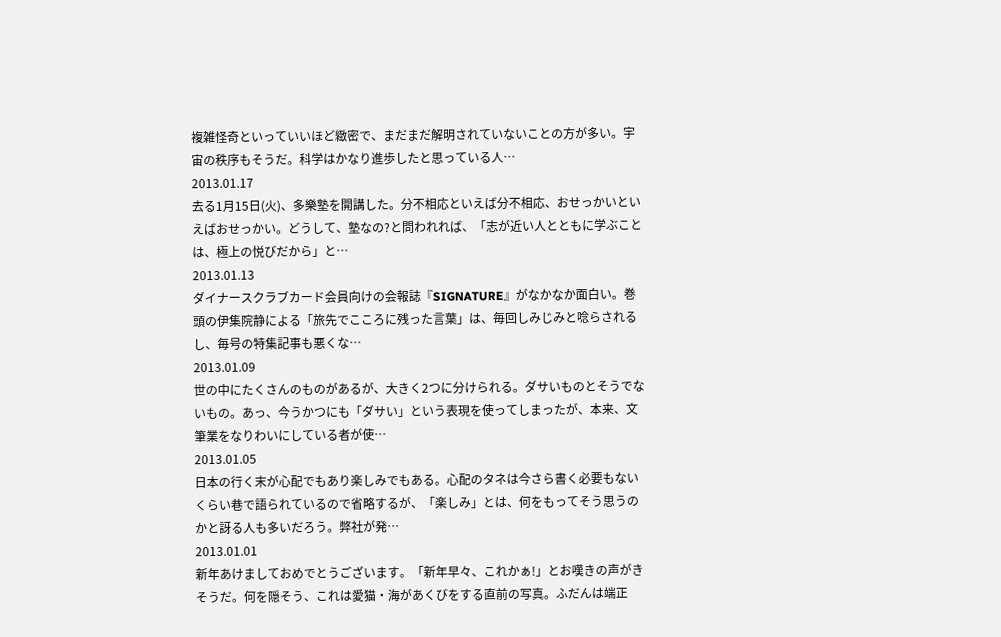複雑怪奇といっていいほど緻密で、まだまだ解明されていないことの方が多い。宇宙の秩序もそうだ。科学はかなり進歩したと思っている人…
2013.01.17
去る1月15日(火)、多樂塾を開講した。分不相応といえば分不相応、おせっかいといえばおせっかい。どうして、塾なの?と問われれば、「志が近い人とともに学ぶことは、極上の悦びだから」と…
2013.01.13
ダイナースクラブカード会員向けの会報誌『SIGNATURE』がなかなか面白い。巻頭の伊集院静による「旅先でこころに残った言葉」は、毎回しみじみと唸らされるし、毎号の特集記事も悪くな…
2013.01.09
世の中にたくさんのものがあるが、大きく2つに分けられる。ダサいものとそうでないもの。あっ、今うかつにも「ダサい」という表現を使ってしまったが、本来、文筆業をなりわいにしている者が使…
2013.01.05
日本の行く末が心配でもあり楽しみでもある。心配のタネは今さら書く必要もないくらい巷で語られているので省略するが、「楽しみ」とは、何をもってそう思うのかと訝る人も多いだろう。弊社が発…
2013.01.01
新年あけましておめでとうございます。「新年早々、これかぁ!」とお嘆きの声がきそうだ。何を隠そう、これは愛猫・海があくびをする直前の写真。ふだんは端正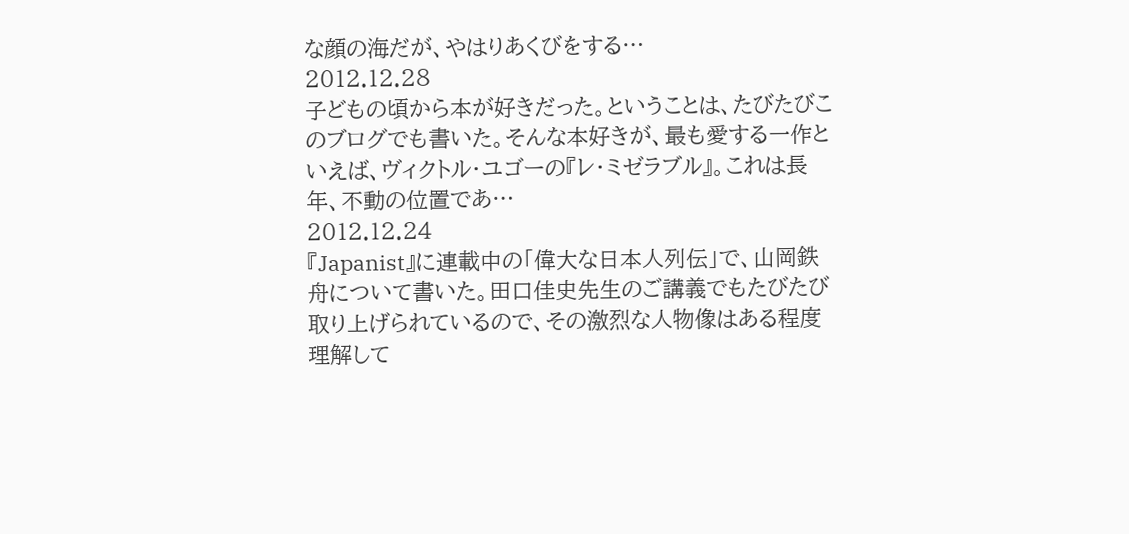な顔の海だが、やはりあくびをする…
2012.12.28
子どもの頃から本が好きだった。ということは、たびたびこのブログでも書いた。そんな本好きが、最も愛する一作といえば、ヴィクトル・ユゴーの『レ・ミゼラブル』。これは長年、不動の位置であ…
2012.12.24
『Japanist』に連載中の「偉大な日本人列伝」で、山岡鉄舟について書いた。田口佳史先生のご講義でもたびたび取り上げられているので、その激烈な人物像はある程度理解して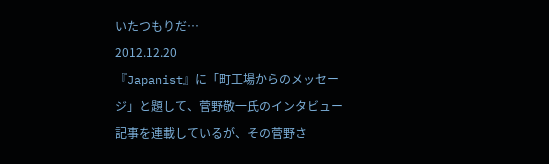いたつもりだ…
2012.12.20
『Japanist』に「町工場からのメッセージ」と題して、菅野敬一氏のインタビュー記事を連載しているが、その菅野さ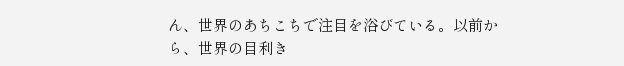ん、世界のあちこちで注目を浴びている。以前から、世界の目利き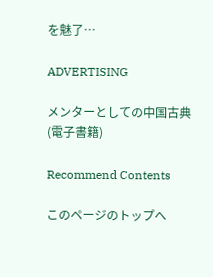を魅了…

ADVERTISING

メンターとしての中国古典(電子書籍)

Recommend Contents

このページのトップへ